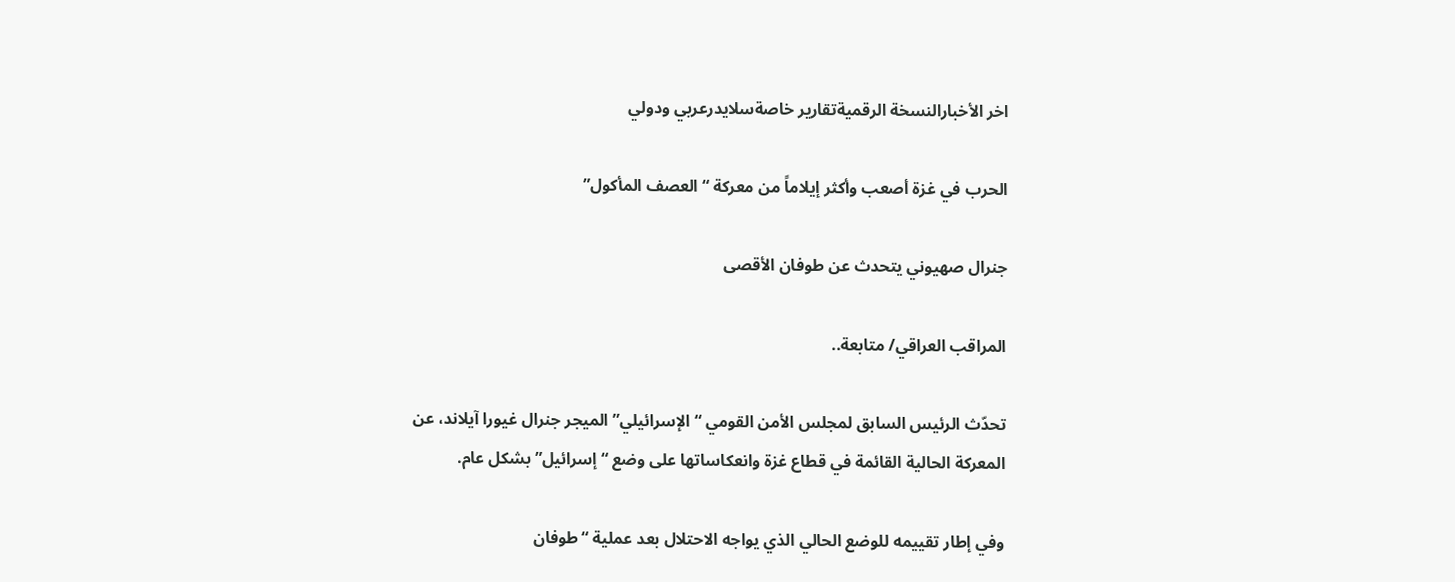اخر الأخبارالنسخة الرقميةتقارير خاصةسلايدرعربي ودولي

الحرب في غزة أصعب وأكثر إيلاماً من معركة “العصف المأكول”

جنرال صهيوني يتحدث عن طوفان الأقصى

المراقب العراقي/ متابعة..

تحدّث الرئيس السابق لمجلس الأمن القومي “الإسرائيلي” الميجر جنرال غيورا آيلاند، عن المعركة الحالية القائمة في قطاع غزة وانعكاساتها على وضع “إسرائيل” بشكل عام.

وفي إطار تقييمه للوضع الحالي الذي يواجه الاحتلال بعد عملية “طوفان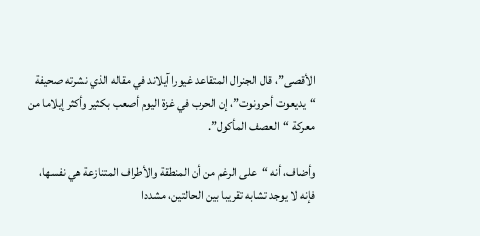الأقصى”، قال الجنرال المتقاعد غيورا آيلاند في مقاله الذي نشرته صحيفة “يديعوت أحرونوت”، إن الحرب في غزة اليوم أصعب بكثير وأكثر إيلاما من معركة “العصف المأكول”.

وأضاف، أنه “على الرغم من أن المنطقة والأطراف المتنازعة هي نفسها، فإنه لا يوجد تشابه تقريبا بين الحالتين، مشددا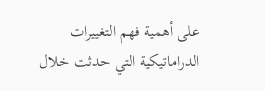على أهمية فهم التغييرات الدراماتيكية التي حدثت خلال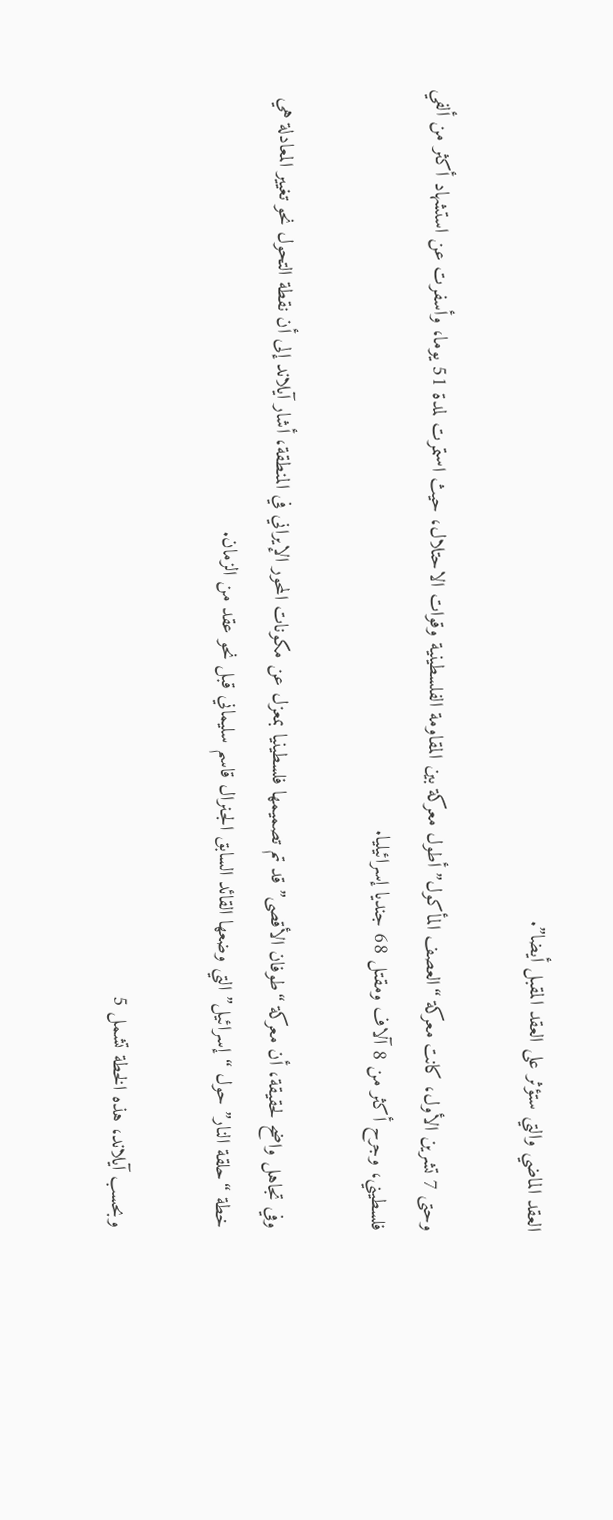العقد الماضي والتي ستؤثر على العقد المقبل أيضا”.

وحتى 7 تشرين الأول، كانت معركة “العصف المأكول” أطول معركة بين المقاومة الفلسطينية وقوات الاحتلال، حيث استمرت لمدة 51 يوما، وأسفرت عن استشهاد أكثر من ألفي فلسطيني، وجرح أكثر من 8 آلاف ومقتل 68 جنديا إسرائيليا.

وفي تجاهل واضح لحقيقة، أن معركة “طوفان الأقصى” قد تم تصميمها فلسطينيا بمعزل عن مكونات المحور الإيراني في المنطقة، أشار آيلاند إلى أن نقطة التحول نحو تغيير المعادلة هي خطة “حلقة النار” حول “إسرائيل” التي وضعها القائد السابق الجنرال قاسم سليماني قبل نحو عقد من الزمان.

وبحسب آيلاند، هذه الخطة تشمل 5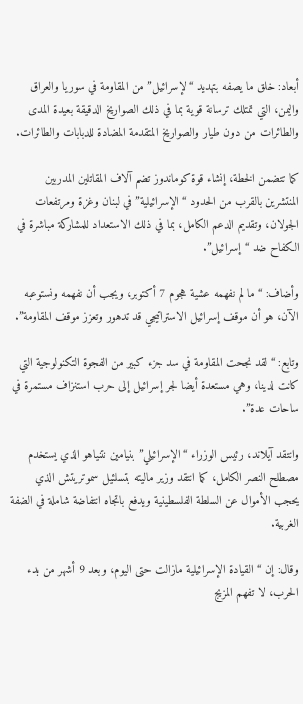أبعاد: خلق ما يصفه بتهديد “لإسرائيل” من المقاومة في سوريا والعراق واليمن، التي تمتلك ترسانة قوية بما في ذلك الصواريخ الدقيقة بعيدة المدى والطائرات من دون طيار والصواريخ المتقدمة المضادة للدبابات والطائرات.

كما تتضمن الخطة، إنشاء قوة كوماندوز تضم آلاف المقاتلين المدربين المنتشرين بالقرب من الحدود “الإسرائيلية” في لبنان وغزة ومرتفعات الجولان، وتقديم الدعم الكامل، بما في ذلك الاستعداد للمشاركة مباشرة في الكفاح ضد “إسرائيل”.

وأضاف: “ما لم نفهمه عشية هجوم 7 أكتوبر، ويجب أن نفهمه ونستوعبه الآن، هو أن موقف إسرائيل الاستراتيجي قد تدهور وتعزز موقف المقاومة”.

وتابع: “لقد نجحت المقاومة في سد جزء كبير من الفجوة التكنولوجية التي كانت لدينا، وهي مستعدة أيضا لجر إسرائيل إلى حرب استنزاف مستمرة في ساحات عدة”.

وانتقد آيلاند، رئيس الوزراء “الإسرائيلي” بنيامين نتنياهو الذي يستخدم مصطلح النصر الكامل، كما انتقد وزير ماليته بتسلئيل سموتريتش الذي يحجب الأموال عن السلطة الفلسطينية ويدفع باتجاه انتفاضة شاملة في الضفة الغربية.

وقال: إن “القيادة الإسرائيلية مازالت حتى اليوم، وبعد 9 أشهر من بدء الحرب، لا تفهم المزيج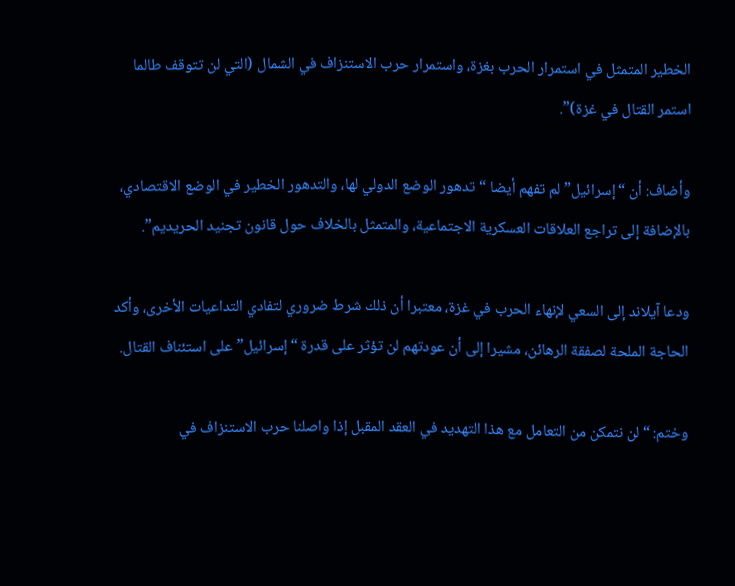الخطير المتمثل في استمرار الحرب بغزة، واستمرار حرب الاستنزاف في الشمال (التي لن تتوقف طالما استمر القتال في غزة)”.

وأضاف: أن “إسرائيل” لم تفهم أيضا “تدهور الوضع الدولي لها، والتدهور الخطير في الوضع الاقتصادي، بالإضافة إلى تراجع العلاقات العسكرية الاجتماعية، والمتمثل بالخلاف حول قانون تجنيد الحريديم”.

ودعا آيلاند إلى السعي لإنهاء الحرب في غزة، معتبرا أن ذلك شرط ضروري لتفادي التداعيات الأخرى، وأكد الحاجة الملحة لصفقة الرهائن، مشيرا إلى أن عودتهم لن تؤثر على قدرة “إسرائيل” على استئناف القتال.

وختم: “لن نتمكن من التعامل مع هذا التهديد في العقد المقبل إذا واصلنا حرب الاستنزاف في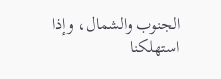الجنوب والشمال، وإذا استهلكنا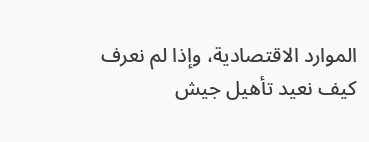الموارد الاقتصادية، وإذا لم نعرف كيف نعيد تأهيل جيش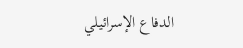الدفاع الإسرائيلي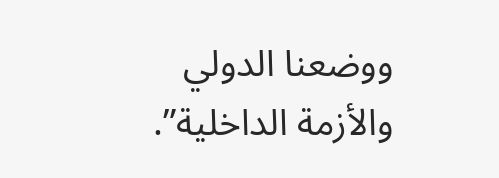ووضعنا الدولي والأزمة الداخلية”.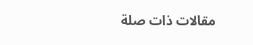مقالات ذات صلة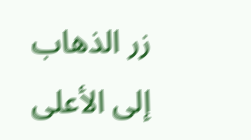زر الذهاب إلى الأعلى